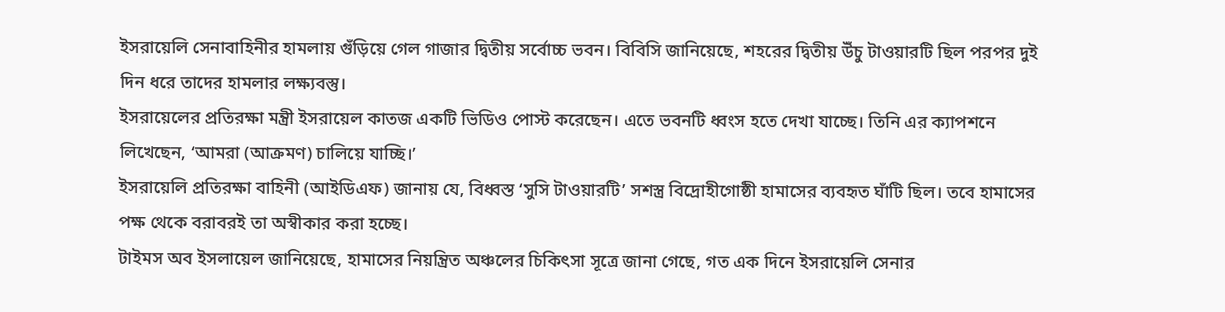ইসরায়েলি সেনাবাহিনীর হামলায় গুঁড়িয়ে গেল গাজার দ্বিতীয় সর্বোচ্চ ভবন। বিবিসি জানিয়েছে, শহরের দ্বিতীয় উঁচু টাওয়ারটি ছিল পরপর দুই দিন ধরে তাদের হামলার লক্ষ্যবস্তু।
ইসরায়েলের প্রতিরক্ষা মন্ত্রী ইসরায়েল কাতজ একটি ভিডিও পোস্ট করেছেন। এতে ভবনটি ধ্বংস হতে দেখা যাচ্ছে। তিনি এর ক্যাপশনে লিখেছেন, ‘আমরা (আক্রমণ) চালিয়ে যাচ্ছি।’
ইসরায়েলি প্রতিরক্ষা বাহিনী (আইডিএফ) জানায় যে, বিধ্বস্ত ‘সুসি টাওয়ারটি’ সশস্ত্র বিদ্রোহীগোষ্ঠী হামাসের ব্যবহৃত ঘাঁটি ছিল। তবে হামাসের পক্ষ থেকে বরাবরই তা অস্বীকার করা হচ্ছে।
টাইমস অব ইসলায়েল জানিয়েছে, হামাসের নিয়ন্ত্রিত অঞ্চলের চিকিৎসা সূত্রে জানা গেছে, গত এক দিনে ইসরায়েলি সেনার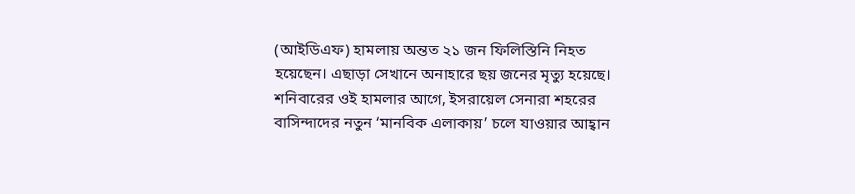(আইডিএফ) হামলায় অন্তত ২১ জন ফিলিস্তিনি নিহত হয়েছেন। এছাড়া সেখানে অনাহারে ছয় জনের মৃত্যু হয়েছে।
শনিবারের ওই হামলার আগে, ইসরায়েল সেনারা শহরের বাসিন্দাদের নতুন ‘মানবিক এলাকায়’ চলে যাওয়ার আহ্বান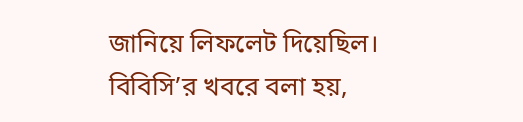জানিয়ে লিফলেট দিয়েছিল।
বিবিসি’র খবরে বলা হয়,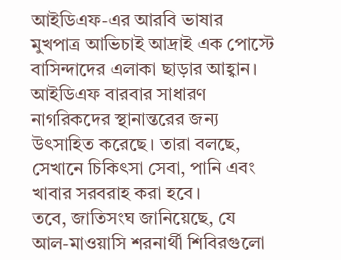আইডিএফ-এর আরবি ভাষার মুখপাত্র আভিচাই আদ্রাই এক পোস্টে বাসিন্দাদের এলাকা ছাড়ার আহ্বান।
আইডিএফ বারবার সাধারণ নাগরিকদের স্থানান্তরের জন্য উৎসাহিত করেছে। তারা বলছে, সেখানে চিকিৎসা সেবা, পানি এবং খাবার সরবরাহ করা হবে।
তবে, জাতিসংঘ জানিয়েছে, যে আল-মাওয়াসি শরনার্থী শিবিরগুলো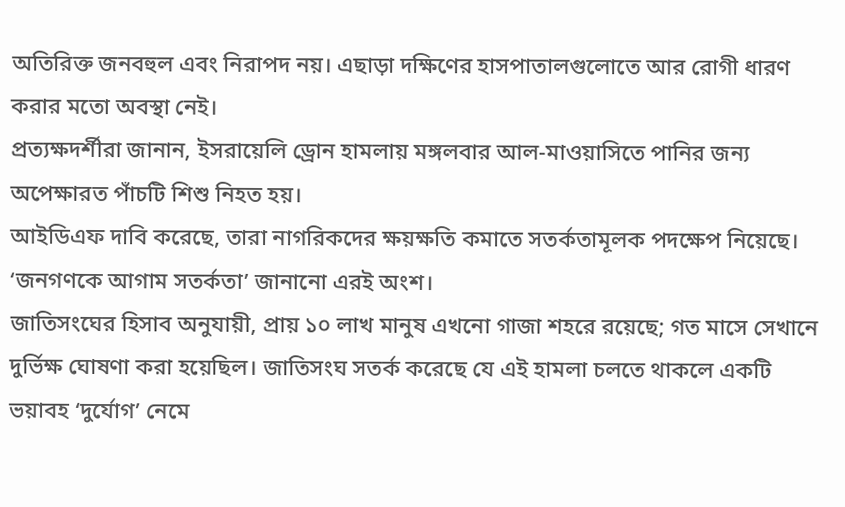অতিরিক্ত জনবহুল এবং নিরাপদ নয়। এছাড়া দক্ষিণের হাসপাতালগুলোতে আর রোগী ধারণ করার মতো অবস্থা নেই।
প্রত্যক্ষদর্শীরা জানান, ইসরায়েলি ড্রোন হামলায় মঙ্গলবার আল-মাওয়াসিতে পানির জন্য অপেক্ষারত পাঁচটি শিশু নিহত হয়।
আইডিএফ দাবি করেছে, তারা নাগরিকদের ক্ষয়ক্ষতি কমাতে সতর্কতামূলক পদক্ষেপ নিয়েছে। ‘জনগণকে আগাম সতর্কতা’ জানানো এরই অংশ।
জাতিসংঘের হিসাব অনুযায়ী, প্রায় ১০ লাখ মানুষ এখনো গাজা শহরে রয়েছে; গত মাসে সেখানে দুর্ভিক্ষ ঘোষণা করা হয়েছিল। জাতিসংঘ সতর্ক করেছে যে এই হামলা চলতে থাকলে একটি ভয়াবহ ‘দুর্যোগ’ নেমে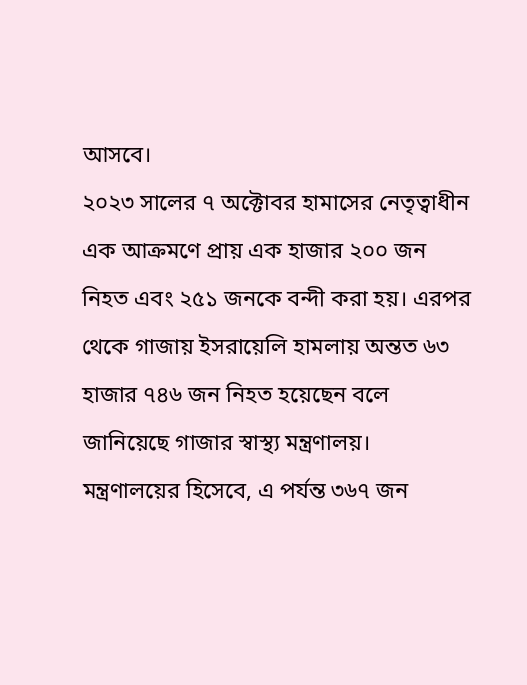আসবে।
২০২৩ সালের ৭ অক্টোবর হামাসের নেতৃত্বাধীন এক আক্রমণে প্রায় এক হাজার ২০০ জন নিহত এবং ২৫১ জনকে বন্দী করা হয়। এরপর থেকে গাজায় ইসরায়েলি হামলায় অন্তত ৬৩ হাজার ৭৪৬ জন নিহত হয়েছেন বলে জানিয়েছে গাজার স্বাস্থ্য মন্ত্রণালয়।
মন্ত্রণালয়ের হিসেবে, এ পর্যন্ত ৩৬৭ জন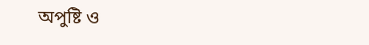অপুষ্টি ও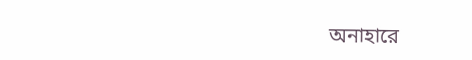অনাহারে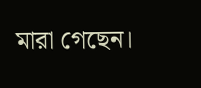মারা গেছেন।